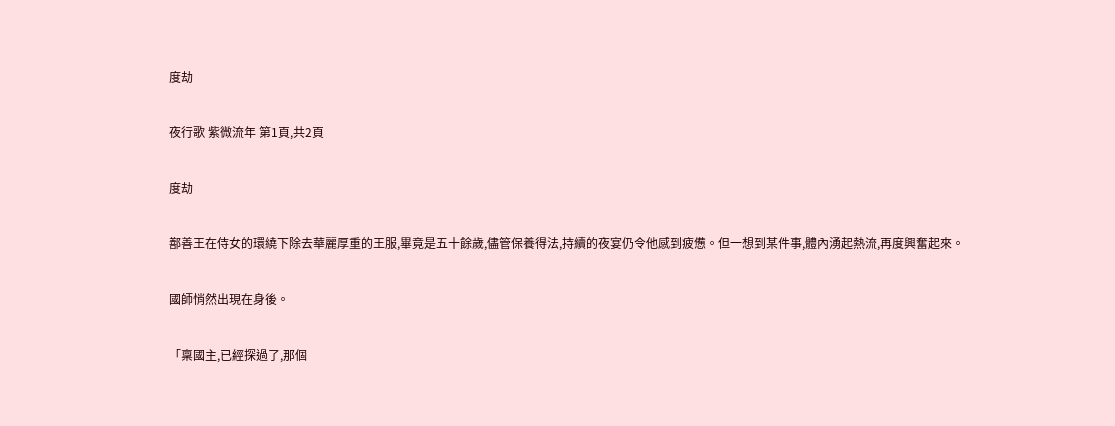度劫

夜行歌 紫微流年 第1頁,共2頁

度劫

鄯善王在侍女的環繞下除去華麗厚重的王服,畢竟是五十餘歲,儘管保養得法,持續的夜宴仍令他感到疲憊。但一想到某件事,體內湧起熱流,再度興奮起來。

國師悄然出現在身後。

「稟國主,已經探過了,那個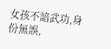女孩不諳武功,身份無誤,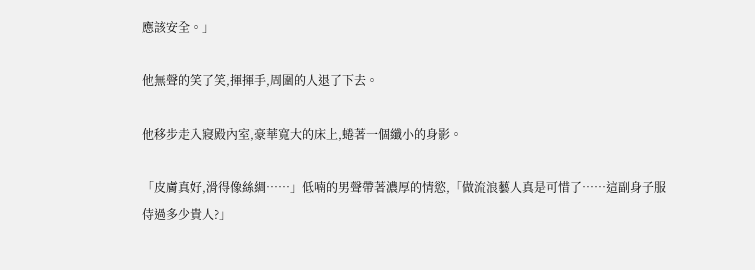應該安全。」

他無聲的笑了笑,揮揮手,周圍的人退了下去。

他移步走入寢殿內室,豪華寬大的床上,蜷著一個纖小的身影。

「皮膚真好,滑得像絲綢……」低喃的男聲帶著濃厚的情慾,「做流浪藝人真是可惜了……這副身子服侍過多少貴人?」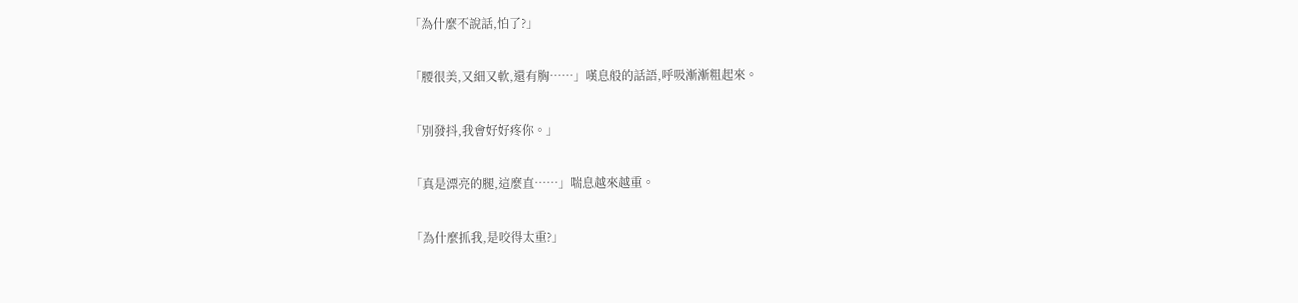「為什麼不說話,怕了?」

「腰很美,又細又軟,還有胸……」嘆息般的話語,呼吸漸漸粗起來。

「別發抖,我會好好疼你。」

「真是漂亮的腿,這麼直……」喘息越來越重。

「為什麼抓我,是咬得太重?」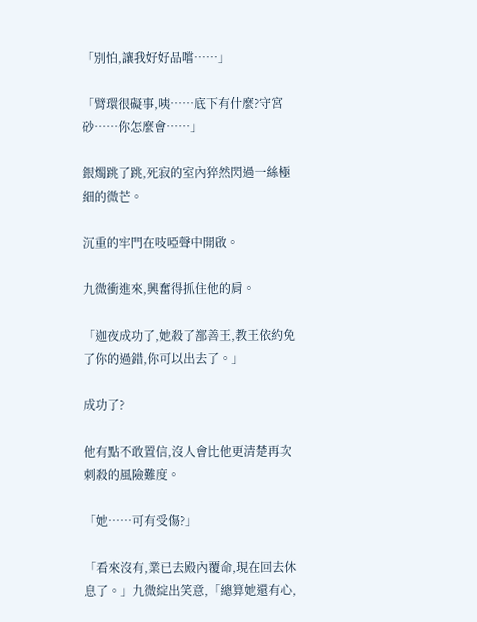「別怕,讓我好好品嚐……」

「臂環很礙事,咦……底下有什麼?守宮砂……你怎麼會……」

銀燭跳了跳,死寂的室內猝然閃過一絲極細的微芒。

沉重的牢門在吱啞聲中開啟。

九微衝進來,興奮得抓住他的肩。

「迦夜成功了,她殺了鄯善王,教王依約免了你的過錯,你可以出去了。」

成功了?

他有點不敢置信,沒人會比他更清楚再次刺殺的風險難度。

「她……可有受傷?」

「看來沒有,業已去殿內覆命,現在回去休息了。」九微綻出笑意,「總算她還有心,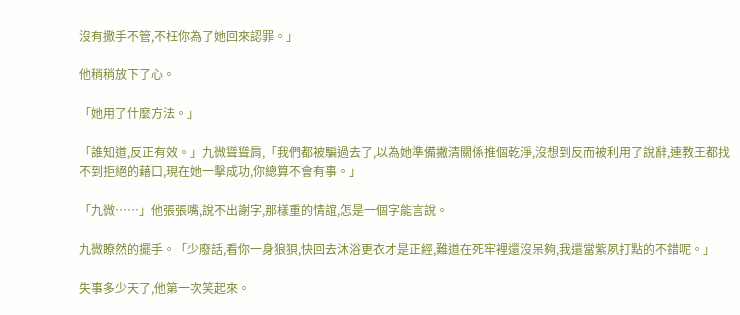沒有撒手不管,不枉你為了她回來認罪。」

他稍稍放下了心。

「她用了什麼方法。」

「誰知道,反正有效。」九微聳聳肩,「我們都被騙過去了,以為她準備撇清關係推個乾淨,沒想到反而被利用了說辭,連教王都找不到拒絕的藉口,現在她一擊成功,你總算不會有事。」

「九微……」他張張嘴,說不出謝字,那樣重的情誼,怎是一個字能言說。

九微瞭然的擺手。「少廢話,看你一身狼狽,快回去沐浴更衣才是正經,難道在死牢裡還沒呆夠,我還當紫夙打點的不錯呢。」

失事多少天了,他第一次笑起來。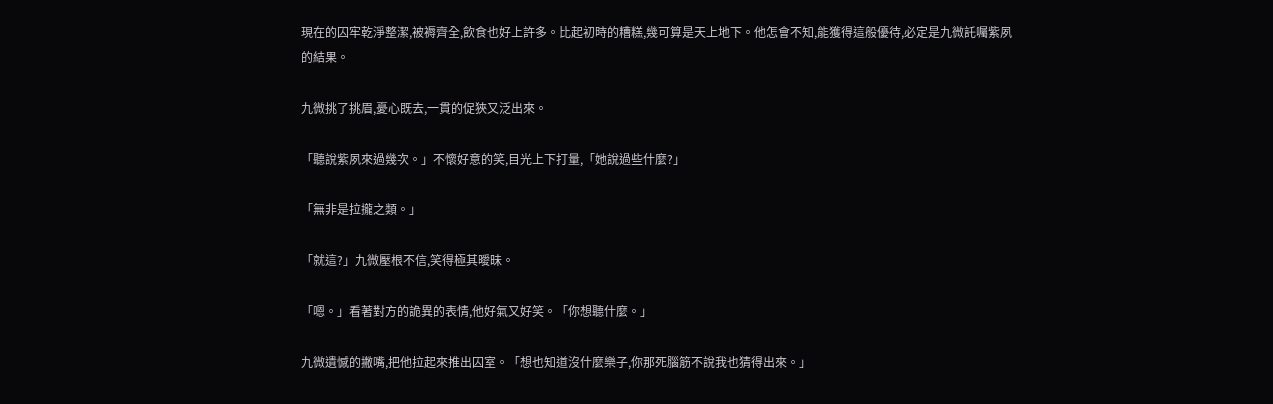現在的囚牢乾淨整潔,被褥齊全,飲食也好上許多。比起初時的糟糕,幾可算是天上地下。他怎會不知,能獲得這般優待,必定是九微託囑紫夙的結果。

九微挑了挑眉,憂心既去,一貫的促狹又泛出來。

「聽說紫夙來過幾次。」不懷好意的笑,目光上下打量,「她說過些什麼?」

「無非是拉攏之類。」

「就這?」九微壓根不信,笑得極其曖昧。

「嗯。」看著對方的詭異的表情,他好氣又好笑。「你想聽什麼。」

九微遺憾的撇嘴,把他拉起來推出囚室。「想也知道沒什麼樂子,你那死腦筋不說我也猜得出來。」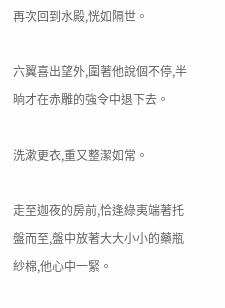再次回到水殿,恍如隔世。

六翼喜出望外,圍著他說個不停,半晌才在赤雕的強令中退下去。

洗漱更衣,重又整潔如常。

走至迦夜的房前,恰逢綠夷端著托盤而至,盤中放著大大小小的藥瓶紗棉,他心中一緊。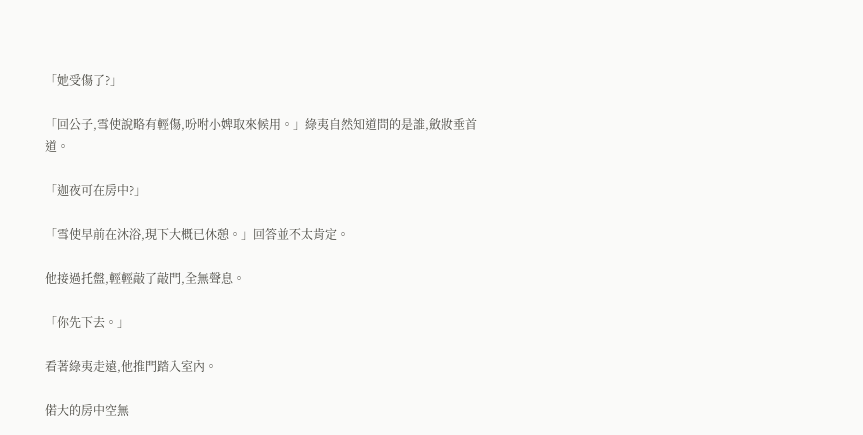「她受傷了?」

「回公子,雪使說略有輕傷,吩咐小婢取來候用。」綠夷自然知道問的是誰,斂妝垂首道。

「迦夜可在房中?」

「雪使早前在沐浴,現下大概已休憩。」回答並不太肯定。

他接過托盤,輕輕敲了敲門,全無聲息。

「你先下去。」

看著綠夷走遠,他推門踏入室內。

偌大的房中空無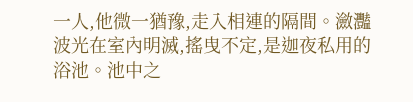一人,他微一猶豫,走入相連的隔間。瀲灩波光在室內明滅,搖曳不定,是迦夜私用的浴池。池中之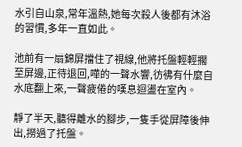水引自山泉,常年溫熱,她每次殺人後都有沐浴的習慣,多年一直如此。

池前有一扇錦屏擋住了視線,他將托盤輕輕擱至屏邊,正待退回,嘩的一聲水響,彷彿有什麼自水底翻上來,一聲疲倦的嘆息迴盪在室內。

靜了半天,聽得離水的腳步,一隻手從屏障後伸出,撈過了托盤。